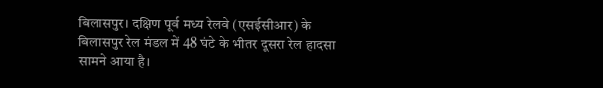बिलासपुर। दक्षिण पूर्व मध्य रेलवे (एसईसीआर) के बिलासपुर रेल मंडल में 48 घंटे के भीतर दूसरा रेल हादसा सामने आया है।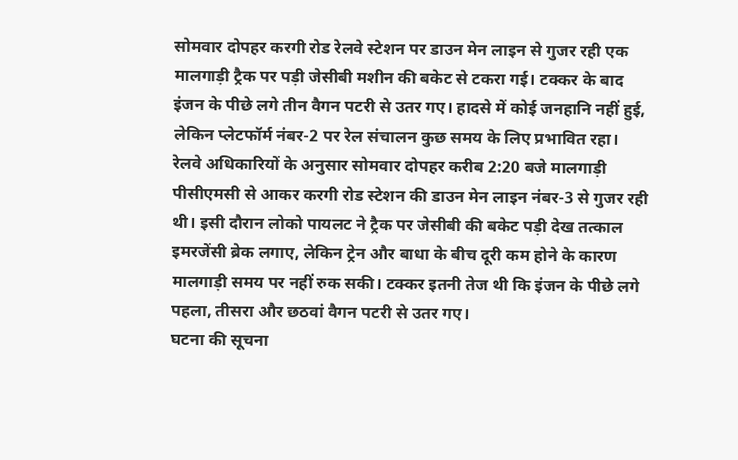सोमवार दोपहर करगी रोड रेलवे स्टेशन पर डाउन मेन लाइन से गुजर रही एक मालगाड़ी ट्रैक पर पड़ी जेसीबी मशीन की बकेट से टकरा गई। टक्कर के बाद इंजन के पीछे लगे तीन वैगन पटरी से उतर गए। हादसे में कोई जनहानि नहीं हुई, लेकिन प्लेटफॉर्म नंबर-2 पर रेल संचालन कुछ समय के लिए प्रभावित रहा।
रेलवे अधिकारियों के अनुसार सोमवार दोपहर करीब 2:20 बजे मालगाड़ी पीसीएमसी से आकर करगी रोड स्टेशन की डाउन मेन लाइन नंबर-3 से गुजर रही थी। इसी दौरान लोको पायलट ने ट्रैक पर जेसीबी की बकेट पड़ी देख तत्काल इमरजेंसी ब्रेक लगाए, लेकिन ट्रेन और बाधा के बीच दूरी कम होने के कारण मालगाड़ी समय पर नहीं रुक सकी। टक्कर इतनी तेज थी कि इंजन के पीछे लगे पहला, तीसरा और छठवां वैगन पटरी से उतर गए।
घटना की सूचना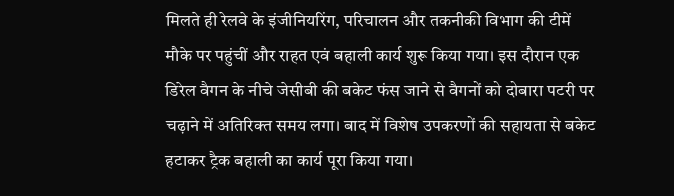मिलते ही रेलवे के इंजीनियरिंग, परिचालन और तकनीकी विभाग की टीमें मौके पर पहुंचीं और राहत एवं बहाली कार्य शुरू किया गया। इस दौरान एक डिरेल वैगन के नीचे जेसीबी की बकेट फंस जाने से वैगनों को दोबारा पटरी पर चढ़ाने में अतिरिक्त समय लगा। बाद में विशेष उपकरणों की सहायता से बकेट हटाकर ट्रैक बहाली का कार्य पूरा किया गया।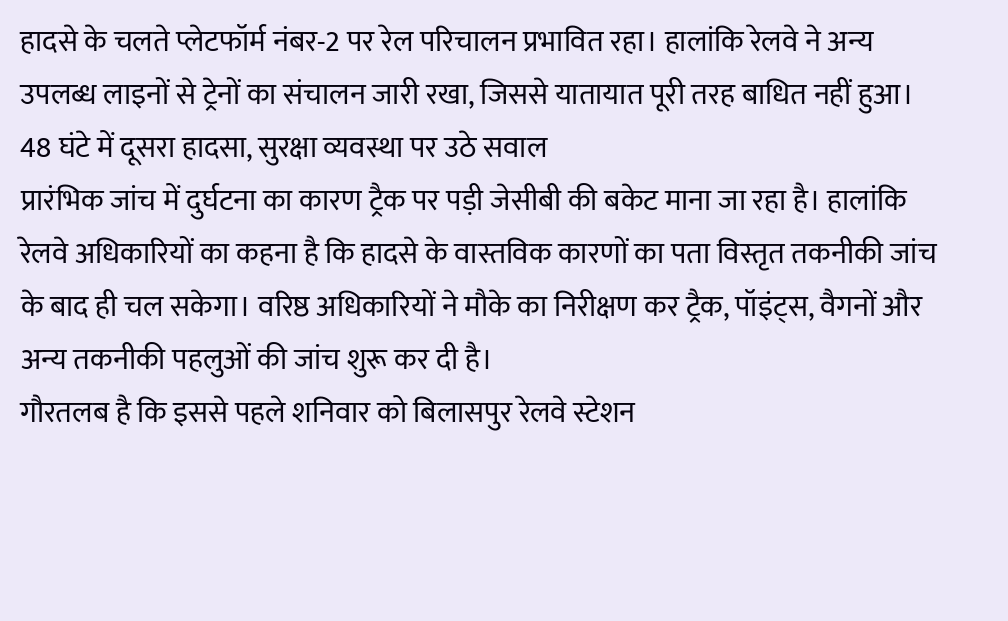हादसे के चलते प्लेटफॉर्म नंबर-2 पर रेल परिचालन प्रभावित रहा। हालांकि रेलवे ने अन्य उपलब्ध लाइनों से ट्रेनों का संचालन जारी रखा, जिससे यातायात पूरी तरह बाधित नहीं हुआ।
48 घंटे में दूसरा हादसा, सुरक्षा व्यवस्था पर उठे सवाल
प्रारंभिक जांच में दुर्घटना का कारण ट्रैक पर पड़ी जेसीबी की बकेट माना जा रहा है। हालांकि रेलवे अधिकारियों का कहना है कि हादसे के वास्तविक कारणों का पता विस्तृत तकनीकी जांच के बाद ही चल सकेगा। वरिष्ठ अधिकारियों ने मौके का निरीक्षण कर ट्रैक, पॉइंट्स, वैगनों और अन्य तकनीकी पहलुओं की जांच शुरू कर दी है।
गौरतलब है कि इससे पहले शनिवार को बिलासपुर रेलवे स्टेशन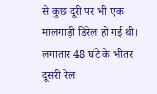से कुछ दूरी पर भी एक मालगाड़ी डिरेल हो गई थी। लगातार 48 घंटे के भीतर दूसरी रेल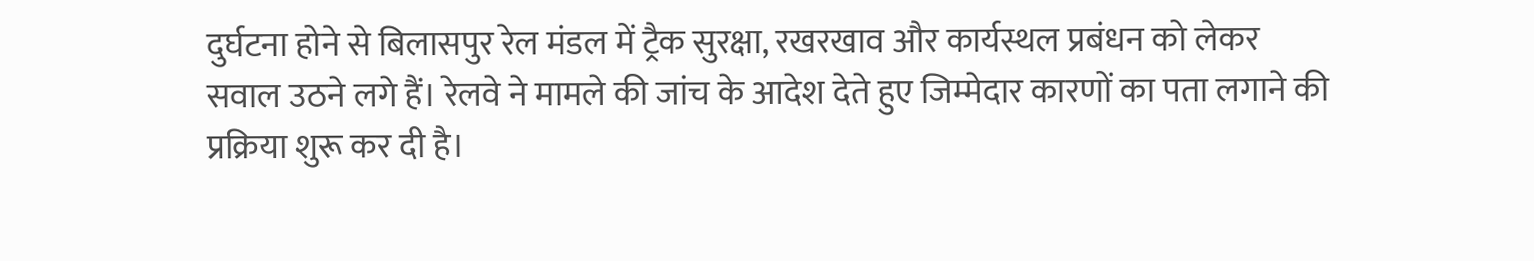दुर्घटना होने से बिलासपुर रेल मंडल में ट्रैक सुरक्षा, रखरखाव और कार्यस्थल प्रबंधन को लेकर सवाल उठने लगे हैं। रेलवे ने मामले की जांच के आदेश देते हुए जिम्मेदार कारणों का पता लगाने की प्रक्रिया शुरू कर दी है।